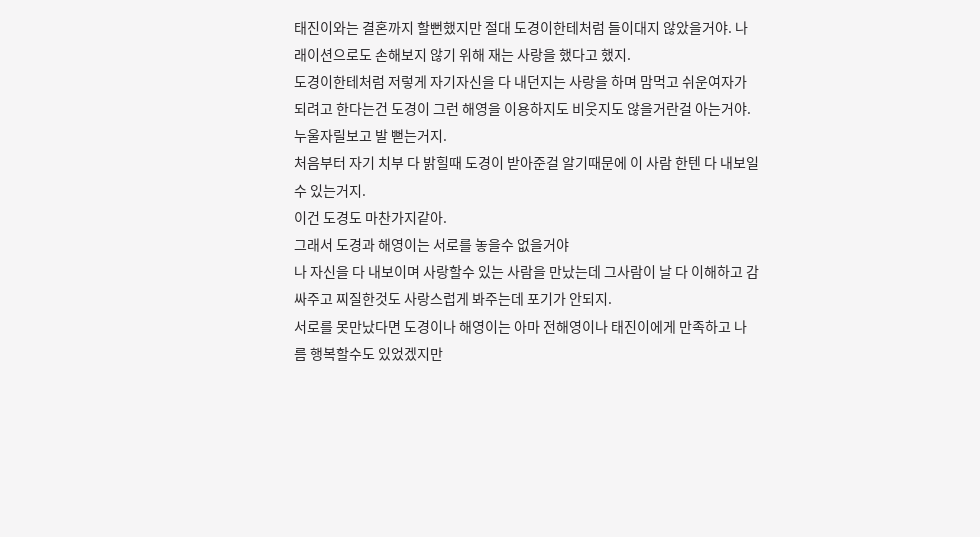태진이와는 결혼까지 할뻔했지만 절대 도경이한테처럼 들이대지 않았을거야. 나래이션으로도 손해보지 않기 위해 재는 사랑을 했다고 했지.
도경이한테처럼 저렇게 자기자신을 다 내던지는 사랑을 하며 맘먹고 쉬운여자가 되려고 한다는건 도경이 그런 해영을 이용하지도 비웃지도 않을거란걸 아는거야.
누울자릴보고 발 뻗는거지.
처음부터 자기 치부 다 밝힐때 도경이 받아준걸 알기때문에 이 사람 한텐 다 내보일수 있는거지.
이건 도경도 마찬가지같아.
그래서 도경과 해영이는 서로를 놓을수 없을거야
나 자신을 다 내보이며 사랑할수 있는 사람을 만났는데 그사람이 날 다 이해하고 감싸주고 찌질한것도 사랑스럽게 봐주는데 포기가 안되지.
서로를 못만났다면 도경이나 해영이는 아마 전해영이나 태진이에게 만족하고 나름 행복할수도 있었겠지만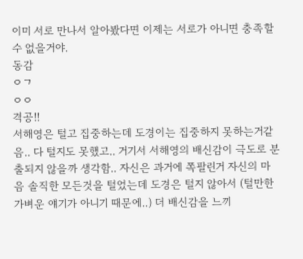이미 서로 만나서 알아봤다면 이제는 서로가 아니면 충족할 수 없을거야.
동감
ㅇㄱ
ㅇㅇ
격공!!
서해영은 털고 집중하는데 도경이는 집중하지 못하는거같음.. 다 털지도 못했고.. 거기서 서해영의 배신감이 극도로 분출되지 않을까 생각함.. 자신은 과거에 쪽팔린거 자신의 마음 솔직한 모든것을 털었는데 도경은 털지 않아서 (털만한 가벼운 얘기가 아니기 때문에..) 더 배신감을 느끼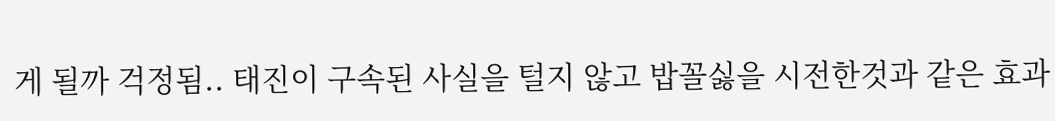게 될까 걱정됨.. 태진이 구속된 사실을 털지 않고 밥꼴싫을 시전한것과 같은 효과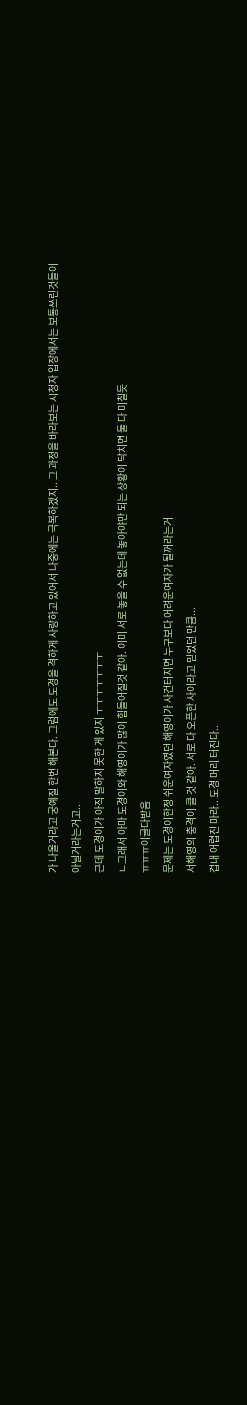가 나올거라고 궁예질 한번 해본다. 그럼에도 도경을 격하게 사랑하고 있어서 나중에는 극복하겠지.. 그 과정을 바라보는 시청자 입장에서는 보통쓰린것들이 아닐거라는거고..
근데 도경이가 아직 말하지 못한 게 있지 ㅜㅜㅜㅜㅜㅜㅜ
ㄴ그래서 아마 도경이와 해영이가 많이 힘들어질것 같아. 이미 서로 놓을 수 없는데 놓아야만 되는 상황이 닥치면 둘 다 미칠듯
ㅠㅠㅠ이글다받음
문제는 도경이한정 쉬운여자였던 해영이가 사건터지면 누구보다 어려운여자가 될꺼라는거
서해영의 충격이 클 것 같아. 서로 다 오픈한 사이라고 믿었던 만큼...
겁내 어렵진 마라.. 도경 머리 터진다..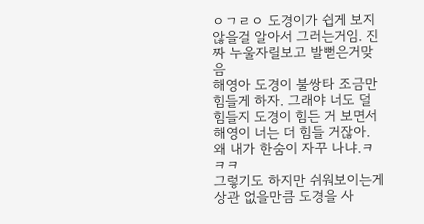ㅇㄱㄹㅇ 도경이가 쉽게 보지않을걸 알아서 그러는거임. 진짜 누울자릴보고 발뻗은거맞음
해영아 도경이 불쌍타 조금만 힘들게 하자. 그래야 너도 덜 힘들지 도경이 힘든 거 보면서 해영이 너는 더 힘들 거잖아. 왜 내가 한숨이 자꾸 나냐.ㅋㅋㅋ
그렇기도 하지만 쉬워보이는게 상관 없을만큼 도경을 사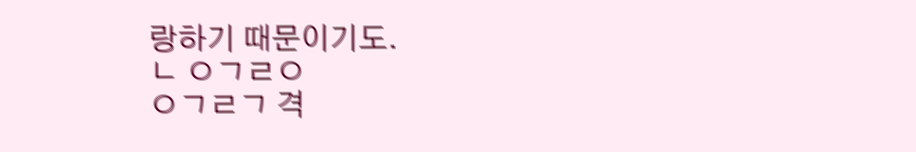랑하기 때문이기도.
ㄴ ㅇㄱㄹㅇ
ㅇㄱㄹㄱ 격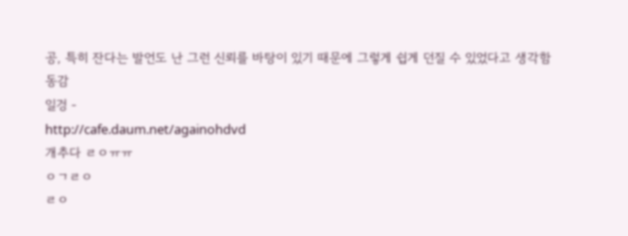공, 특히 잔다는 발언도 난 그런 신뢰를 바탕이 있기 때문에 그렇게 쉽게 던질 수 있었다고 생각함
동감
일겅 -
http://cafe.daum.net/againohdvd
개추다 ㄹㅇㅠㅠ
ㅇㄱㄹㅇ
ㄹㅇ